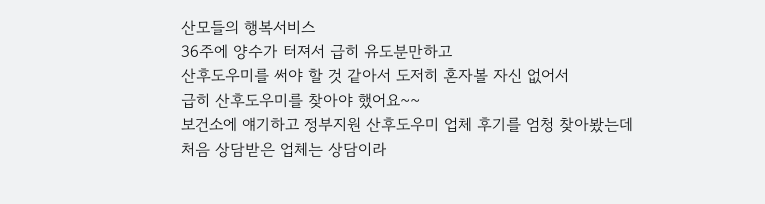산모들의 행복서비스
36주에 양수가 터져서 급히 유도분만하고
산후도우미를 써야 할 것 같아서 도저히 혼자볼 자신 없어서
급히 산후도우미를 찾아야 했어요~~
보건소에 얘기하고 정부지원 산후도우미 업체 후기를 엄청 찾아봤는데
처음 상담받은 업체는 상담이라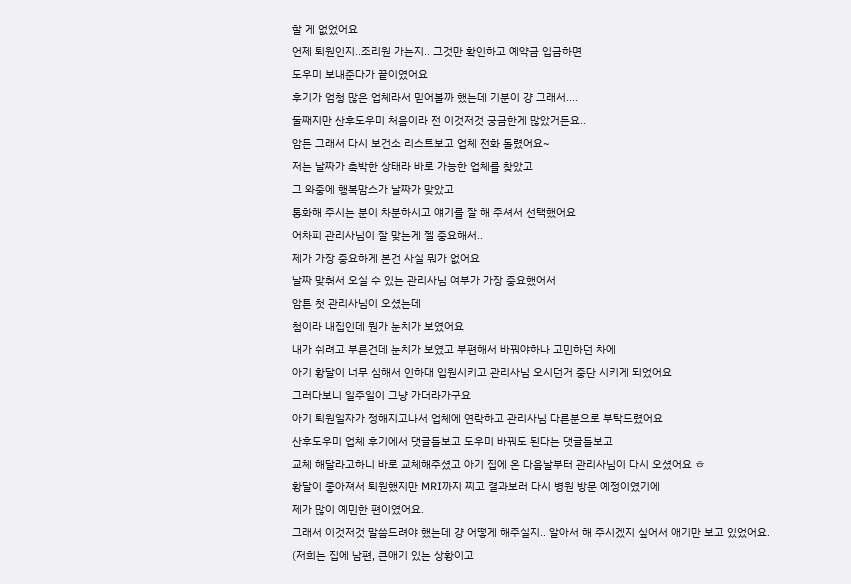할 게 없었어요
언제 퇴원인지..조리원 가는지.. 그것만 확인하고 예약금 입금하면
도우미 보내준다가 끝이였어요
후기가 엄청 많은 업체라서 믿어볼까 했는데 기분이 걍 그래서....
둘째지만 산후도우미 처음이라 전 이것저것 궁금한게 많았거든요..
암든 그래서 다시 보건소 리스트보고 업체 전화 돌렸어요~
저는 날짜가 촉박한 상태라 바로 가능한 업체를 찾았고
그 와중에 행복맘스가 날짜가 맞았고
통화해 주시는 분이 차분하시고 얘기를 잘 해 주셔서 선택했어요
어차피 관리사님이 잘 맞는게 젤 중요해서..
제가 가장 중요하게 본건 사실 뭐가 없어요
날짜 맞춰서 오실 수 있는 관리사님 여부가 가장 중요했어서
암튼 첫 관리사님이 오셨는데
첨이라 내집인데 뭔가 눈치가 보였어요
내가 쉬려고 부른건데 눈치가 보였고 부편해서 바꿔야하나 고민하던 차에
아기 황달이 너무 심해서 인하대 입원시키고 관리사님 오시던거 중단 시키게 되었어요
그러다보니 일주일이 그냥 가더라가구요
아기 퇴원일자가 정해지고나서 업체에 연락하고 관리사님 다른분으로 부탁드렸어요
산후도우미 업체 후기에서 댓글들보고 도우미 바꿔도 된다는 댓글들보고
교체 해달라고하니 바로 교체해주셨고 아기 집에 온 다음날부터 관리사님이 다시 오셨어요 ㅎ
황달이 좋아져서 퇴원했지만 MRI까지 찌고 결과보러 다시 병원 방문 예정이였기에
제가 많이 예민한 편이였어요.
그래서 이것저것 말씀드려야 했는데 걍 어떻게 해주실지.. 알아서 해 주시겠지 싶어서 애기만 보고 있었어요.
(저희는 집에 남편, 큰애기 있는 상황이고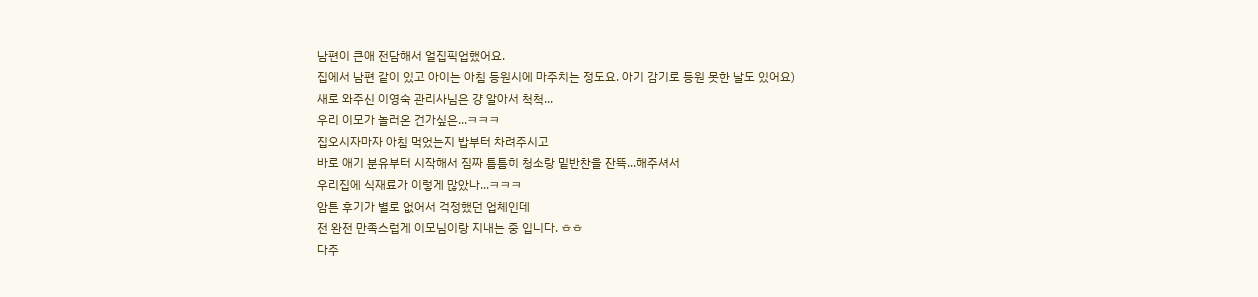남편이 큰애 전담해서 얼집픽업했어요.
집에서 남편 같이 있고 아이는 아침 등원시에 마주치는 정도요. 아기 감기로 등원 못한 날도 있어요)
새로 와주신 이영숙 관리사님은 걍 알아서 척척...
우리 이모가 놀러온 건가싶은...ㅋㅋㅋ
집오시자마자 아침 먹었는지 밥부터 차려주시고
바로 애기 분유부터 시작해서 짐짜 틈틈히 청소랑 밑반찬을 잔뜩...해주셔서
우리집에 식재료가 이렇게 많았나...ㅋㅋㅋ
암튼 후기가 별로 없어서 걱정했던 업체인데
전 완전 만족스럽게 이모님이랑 지내는 중 입니다. ㅎㅎ
다주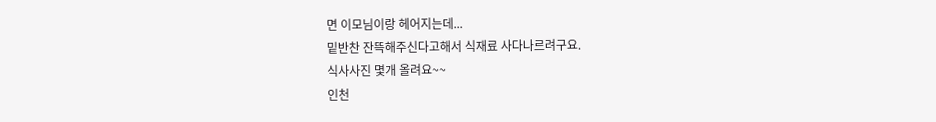면 이모님이랑 헤어지는데...
밑반찬 잔뜩해주신다고해서 식재료 사다나르려구요.
식사사진 몇개 올려요~~
인천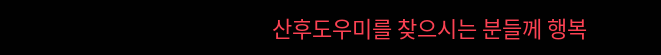산후도우미를 찾으시는 분들께 행복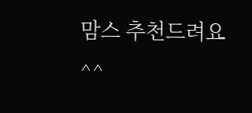맘스 추천드려요^^